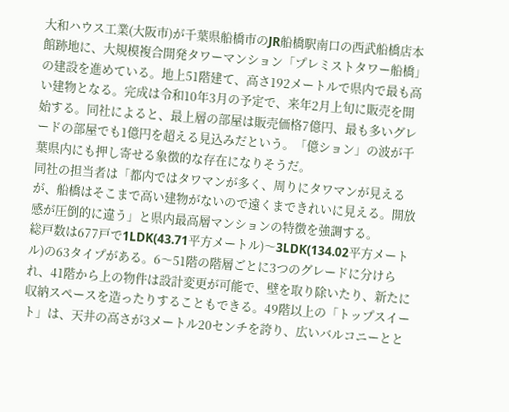大和ハウス工業(大阪市)が千葉県船橋市のJR船橋駅南口の西武船橋店本館跡地に、大規模複合開発タワーマンション「プレミストタワー船橋」の建設を進めている。地上51階建て、高さ192メートルで県内で最も高い建物となる。完成は令和10年3月の予定で、来年2月上旬に販売を開始する。同社によると、最上層の部屋は販売価格7億円、最も多いグレードの部屋でも1億円を超える見込みだという。「億ション」の波が千葉県内にも押し寄せる象徴的な存在になりそうだ。
同社の担当者は「都内ではタワマンが多く、周りにタワマンが見えるが、船橋はそこまで高い建物がないので遠くまできれいに見える。開放感が圧倒的に違う」と県内最高層マンションの特徴を強調する。
総戸数は677戸で1LDK(43.71平方メートル)〜3LDK(134.02平方メートル)の63タイプがある。6〜51階の階層ごとに3つのグレードに分けられ、41階から上の物件は設計変更が可能で、壁を取り除いたり、新たに収納スペースを造ったりすることもできる。49階以上の「トップスイート」は、天井の高さが3メートル20センチを誇り、広いバルコニーとと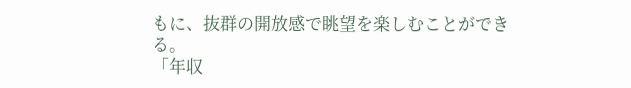もに、抜群の開放感で眺望を楽しむことができる。
「年収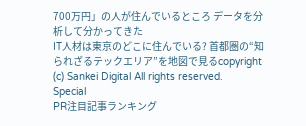700万円」の人が住んでいるところ データを分析して分かってきた
IT人材は東京のどこに住んでいる? 首都圏の“知られざるテックエリア”を地図で見るcopyright (c) Sankei Digital All rights reserved.
Special
PR注目記事ランキング